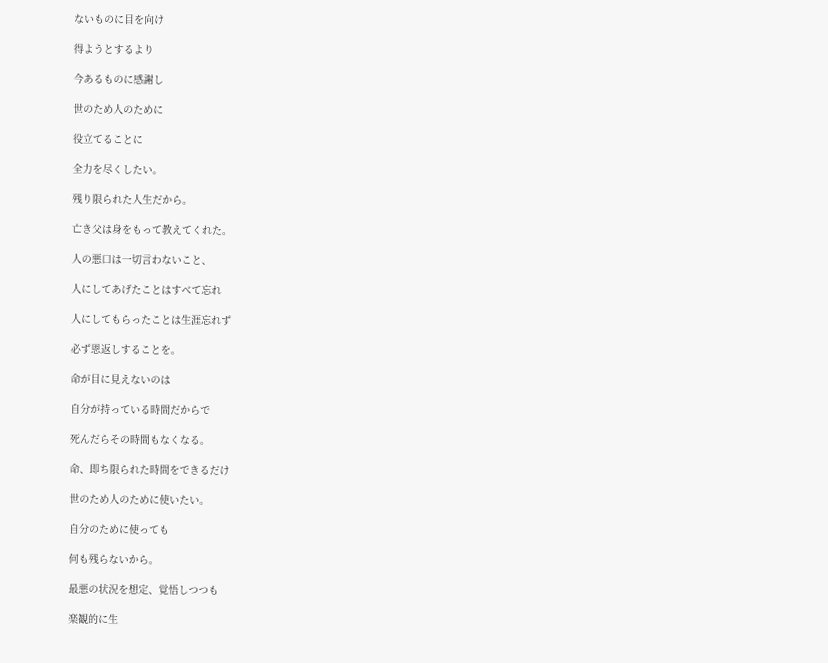ないものに目を向け

得ようとするより

今あるものに感謝し

世のため人のために

役立てることに

全力を尽くしたい。

残り限られた人生だから。

亡き父は身をもって教えてくれた。

人の悪口は一切言わないこと、

人にしてあげたことはすべて忘れ

人にしてもらったことは生涯忘れず

必ず恩返しすることを。

命が目に見えないのは

自分が持っている時間だからで

死んだらその時間もなくなる。

命、即ち限られた時間をできるだけ

世のため人のために使いたい。

自分のために使っても

何も残らないから。

最悪の状況を想定、覚悟しつつも

楽観的に生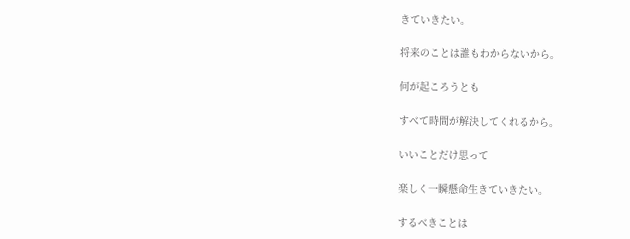きていきたい。

将来のことは誰もわからないから。

何が起ころうとも

すべて時間が解決してくれるから。

いいことだけ思って

楽しく一瞬懸命生きていきたい。

するべきことは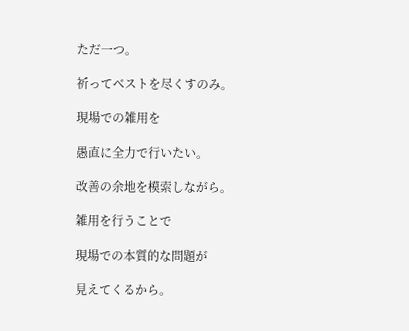ただ一つ。

祈ってベストを尽くすのみ。

現場での雑用を

愚直に全力で行いたい。

改善の余地を模索しながら。

雑用を行うことで

現場での本質的な問題が

見えてくるから。